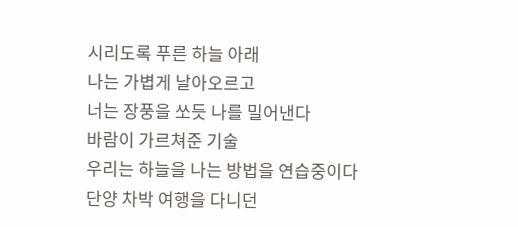시리도록 푸른 하늘 아래
나는 가볍게 날아오르고
너는 장풍을 쏘듯 나를 밀어낸다
바람이 가르쳐준 기술
우리는 하늘을 나는 방법을 연습중이다
단양 차박 여행을 다니던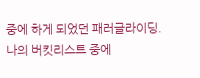중에 하게 되었던 패러글라이딩.
나의 버킷리스트 중에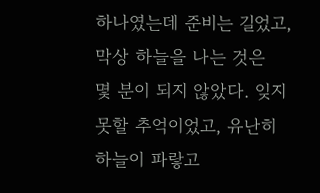하나였는데 준비는 길었고, 막상 하늘을 나는 것은
몇 분이 되지 않았다. 잊지 못할 추억이었고, 유난히 하늘이 파랗고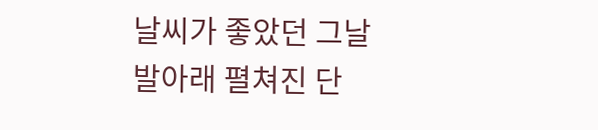날씨가 좋았던 그날
발아래 펼쳐진 단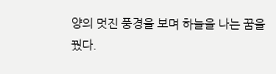양의 멋진 풍경을 보며 하늘을 나는 꿈을 꿨다.